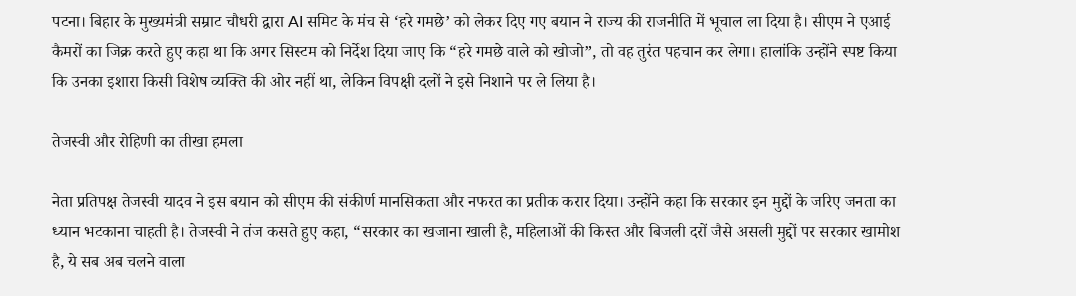पटना। बिहार के मुख्यमंत्री सम्राट चौधरी द्वारा AI समिट के मंच से ‘हरे गमछे’ को लेकर दिए गए बयान ने राज्य की राजनीति में भूचाल ला दिया है। सीएम ने एआई कैमरों का जिक्र करते हुए कहा था कि अगर सिस्टम को निर्देश दिया जाए कि “हरे गमछे वाले को खोजो”, तो वह तुरंत पहचान कर लेगा। हालांकि उन्होंने स्पष्ट किया कि उनका इशारा किसी विशेष व्यक्ति की ओर नहीं था, लेकिन विपक्षी दलों ने इसे निशाने पर ले लिया है।

तेजस्वी और रोहिणी का तीखा हमला

नेता प्रतिपक्ष तेजस्वी यादव ने इस बयान को सीएम की संकीर्ण मानसिकता और नफरत का प्रतीक करार दिया। उन्होंने कहा कि सरकार इन मुद्दों के जरिए जनता का ध्यान भटकाना चाहती है। तेजस्वी ने तंज कसते हुए कहा, “सरकार का खजाना खाली है, महिलाओं की किस्त और बिजली दरों जैसे असली मुद्दों पर सरकार खामोश है, ये सब अब चलने वाला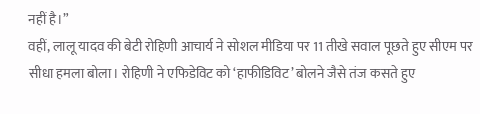नहीं है।”
वहीं, लालू यादव की बेटी रोहिणी आचार्य ने सोशल मीडिया पर 11 तीखे सवाल पूछते हुए सीएम पर सीधा हमला बोला। रोहिणी ने एफिडेविट को ‘हाफीडिविट’ बोलने जैसे तंज कसते हुए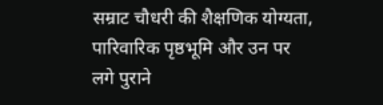सम्राट चौधरी की शैक्षणिक योग्यता, पारिवारिक पृष्ठभूमि और उन पर लगे पुराने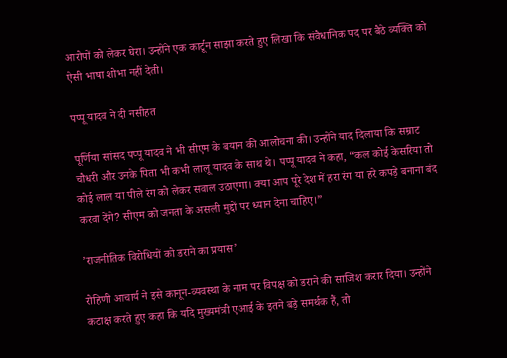आरोपों को लेकर घेरा। उन्होंने एक कार्टून साझा करते हुए लिखा कि संवैधानिक पद पर बैठे व्यक्ति को ऐसी भाषा शोभा नहीं देती।

पप्पू यादव ने दी नसीहत

पूर्णिया सांसद पप्पू यादव ने भी सीएम के बयान की आलोचना की। उन्होंने याद दिलाया कि सम्राट चौधरी और उनके पिता भी कभी लालू यादव के साथ थे। पप्पू यादव ने कहा, “कल कोई केसरिया तो कोई लाल या पीले रंग को लेकर सवाल उठाएगा। क्या आप पूरे देश में हरा रंग या हरे कपड़े बनाना बंद करवा देंगे? सीएम को जनता के असली मुद्दों पर ध्यान देना चाहिए।”

’राजनीतिक विरोधियों को डराने का प्रयास’

रोहिणी आचार्य ने इसे कानून-व्यवस्था के नाम पर विपक्ष को डराने की साजिश करार दिया। उन्होंने कटाक्ष करते हुए कहा कि यदि मुख्यमंत्री एआई के इतने बड़े समर्थक हैं, तो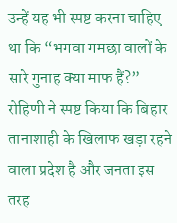उन्हें यह भी स्पष्ट करना चाहिए था कि “भगवा गमछा वालों के सारे गुनाह क्या माफ हैं?” रोहिणी ने स्पष्ट किया कि बिहार तानाशाही के खिलाफ खड़ा रहने वाला प्रदेश है और जनता इस तरह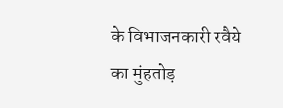के विभाजनकारी रवैये का मुंहतोड़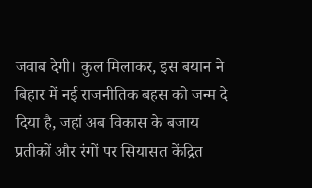जवाब देगी। कुल मिलाकर, इस बयान ने बिहार में नई राजनीतिक बहस को जन्म दे दिया है, जहां अब विकास के बजाय प्रतीकों और रंगों पर सियासत केंद्रित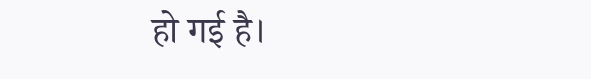हो गई है।